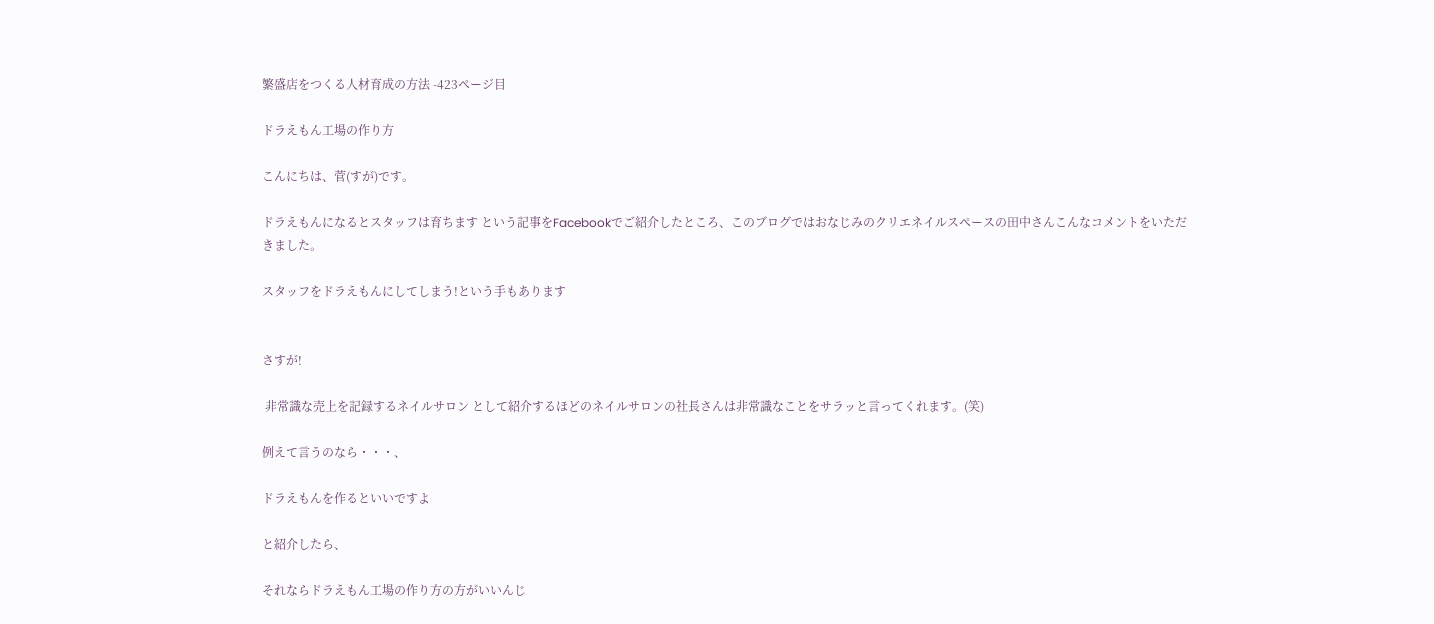繁盛店をつくる人材育成の方法 -423ページ目

ドラえもん工場の作り方

こんにちは、菅(すが)です。

ドラえもんになるとスタッフは育ちます という記事をFacebookでご紹介したところ、このブログではおなじみのクリエネイルスペースの田中さんこんなコメントをいただきました。

スタッフをドラえもんにしてしまう!という手もあります


さすが!

 非常識な売上を記録するネイルサロン として紹介するほどのネイルサロンの社長さんは非常識なことをサラッと言ってくれます。(笑)

例えて言うのなら・・・、

ドラえもんを作るといいですよ

と紹介したら、

それならドラえもん工場の作り方の方がいいんじ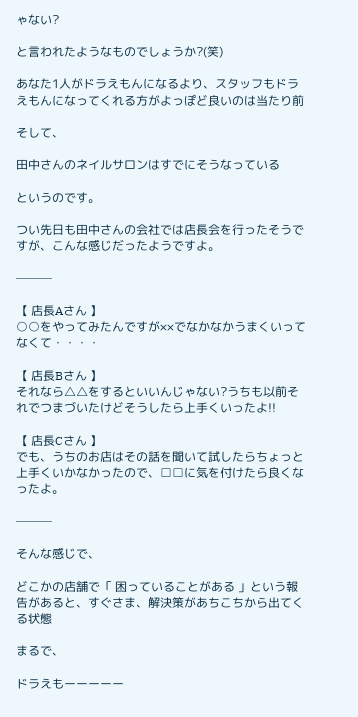ゃない?

と言われたようなものでしょうか?(笑)

あなた1人がドラえもんになるより、スタッフもドラえもんになってくれる方がよっぽど良いのは当たり前

そして、

田中さんのネイルサロンはすでにそうなっている

というのです。

つい先日も田中さんの会社では店長会を行ったそうですが、こんな感じだったようですよ。

───

【 店長Aさん 】
○○をやってみたんですが××でなかなかうまくいってなくて・・・・

【 店長Bさん 】
それなら△△をするといいんじゃない?うちも以前それでつまづいたけどそうしたら上手くいったよ!!

【 店長Cさん 】
でも、うちのお店はその話を聞いて試したらちょっと上手くいかなかったので、□□に気を付けたら良くなったよ。

───

そんな感じで、

どこかの店舗で「 困っていることがある 」という報告があると、すぐさま、解決策があちこちから出てくる状態

まるで、

ドラえもーーーーー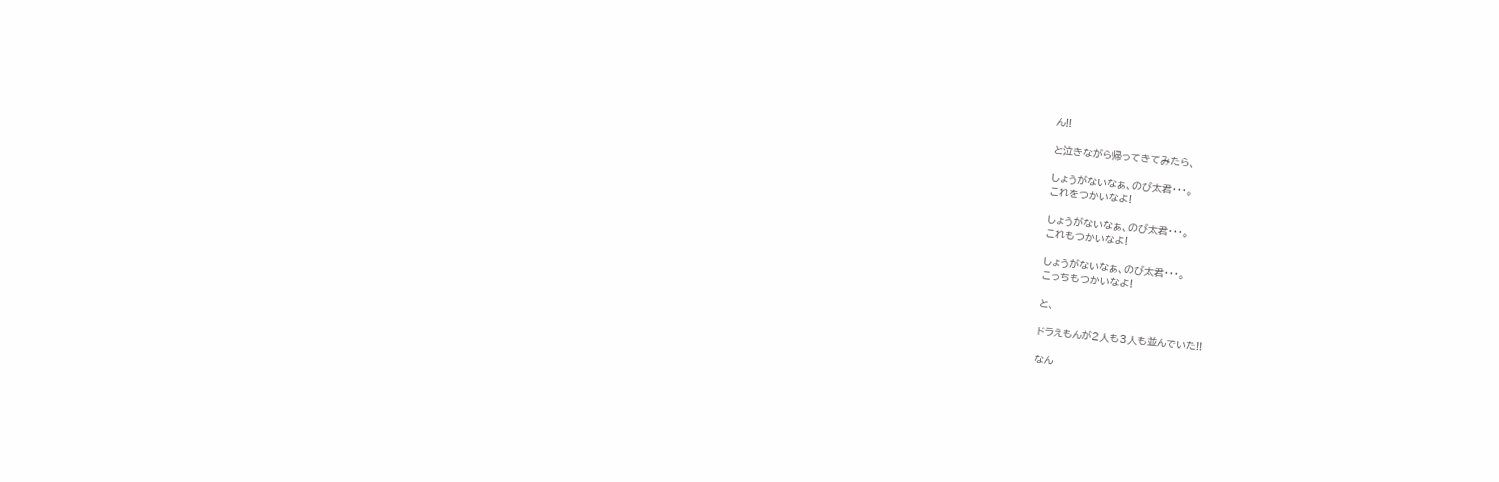ん!!

と泣きながら帰ってきてみたら、

しょうがないなぁ、のび太君・・・。
これをつかいなよ!

しょうがないなぁ、のび太君・・・。
これもつかいなよ!

しょうがないなぁ、のび太君・・・。
こっちもつかいなよ!

と、

ドラえもんが2人も3人も並んでいた!!

なん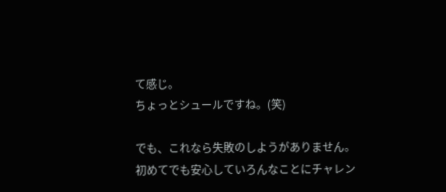て感じ。
ちょっとシュールですね。(笑)

でも、これなら失敗のしようがありません。
初めてでも安心していろんなことにチャレン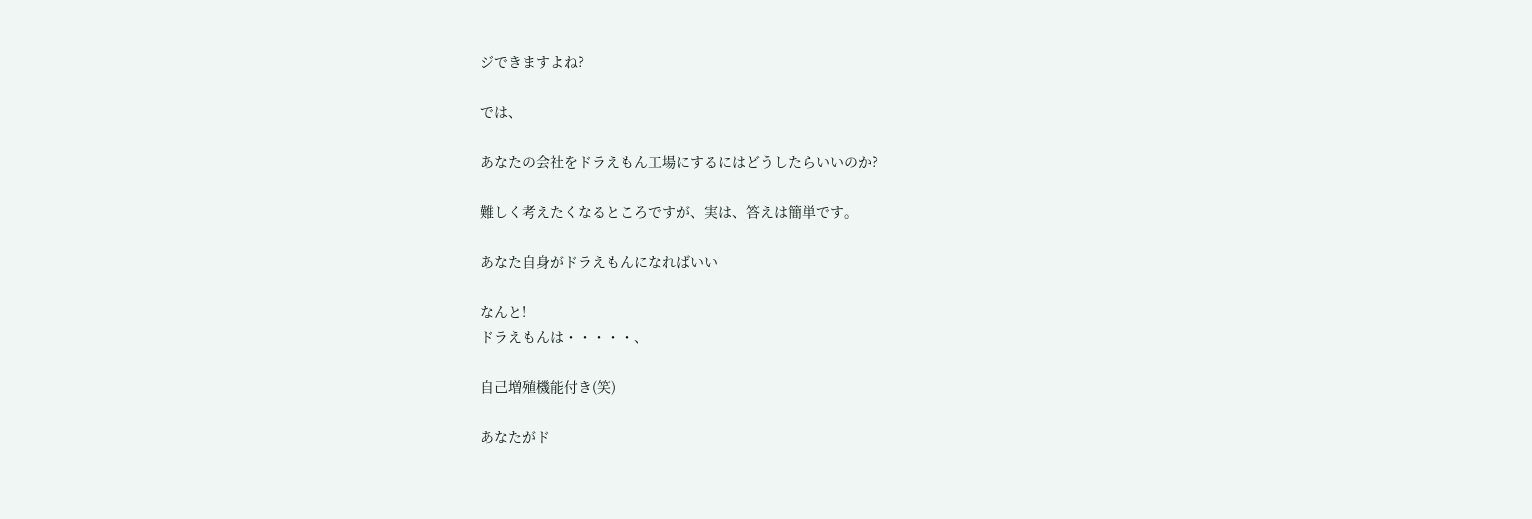ジできますよね?

では、

あなたの会社をドラえもん工場にするにはどうしたらいいのか?

難しく考えたくなるところですが、実は、答えは簡単です。

あなた自身がドラえもんになればいい

なんと!
ドラえもんは・・・・・、

自己増殖機能付き(笑)

あなたがド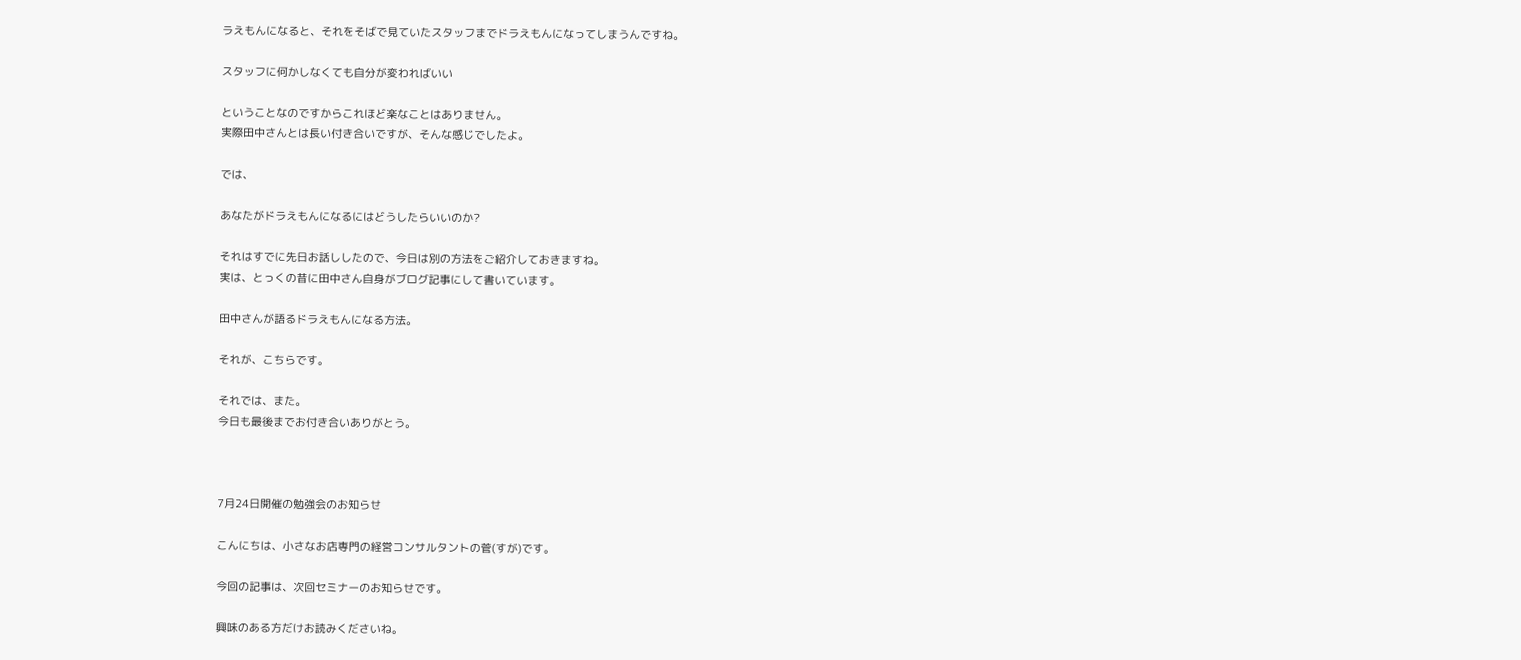ラえもんになると、それをそばで見ていたスタッフまでドラえもんになってしまうんですね。

スタッフに何かしなくても自分が変わればいい

ということなのですからこれほど楽なことはありません。
実際田中さんとは長い付き合いですが、そんな感じでしたよ。

では、

あなたがドラえもんになるにはどうしたらいいのか?

それはすでに先日お話ししたので、今日は別の方法をご紹介しておきますね。
実は、とっくの昔に田中さん自身がブログ記事にして書いています。

田中さんが語るドラえもんになる方法。

それが、こちらです。

それでは、また。
今日も最後までお付き合いありがとう。



7月24日開催の勉強会のお知らせ

こんにちは、小さなお店専門の経営コンサルタントの菅(すが)です。

今回の記事は、次回セミナーのお知らせです。

興味のある方だけお読みくださいね。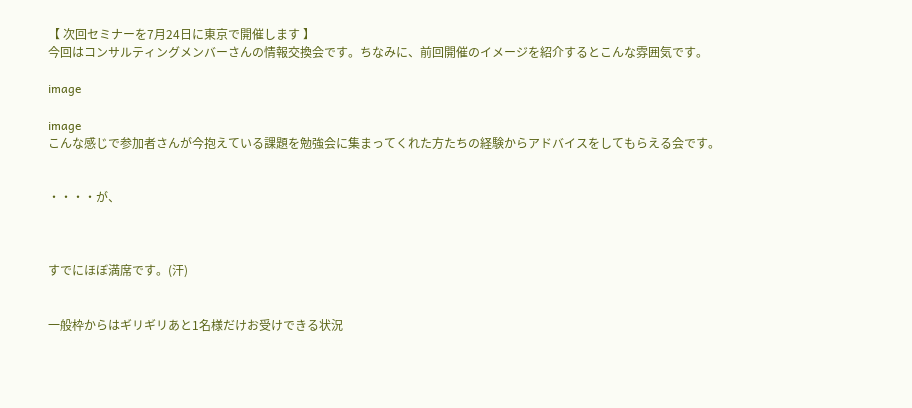【 次回セミナーを7月24日に東京で開催します 】
今回はコンサルティングメンバーさんの情報交換会です。ちなみに、前回開催のイメージを紹介するとこんな雰囲気です。

image

image
こんな感じで参加者さんが今抱えている課題を勉強会に集まってくれた方たちの経験からアドバイスをしてもらえる会です。


・・・・が、



すでにほぼ満席です。(汗)


一般枠からはギリギリあと1名様だけお受けできる状況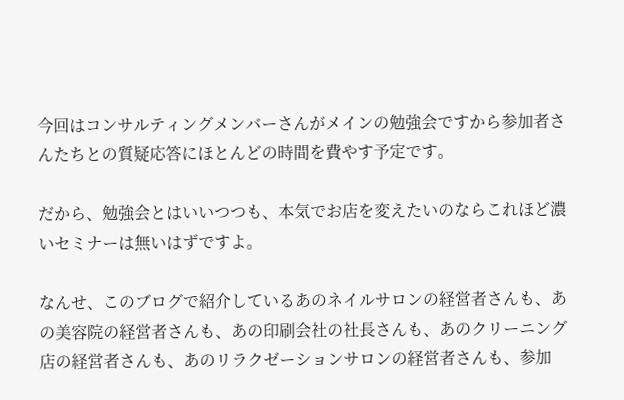今回はコンサルティングメンバーさんがメインの勉強会ですから参加者さんたちとの質疑応答にほとんどの時間を費やす予定です。

だから、勉強会とはいいつつも、本気でお店を変えたいのならこれほど濃いセミナーは無いはずですよ。

なんせ、このブログで紹介しているあのネイルサロンの経営者さんも、あの美容院の経営者さんも、あの印刷会社の社長さんも、あのクリーニング店の経営者さんも、あのリラクゼーションサロンの経営者さんも、参加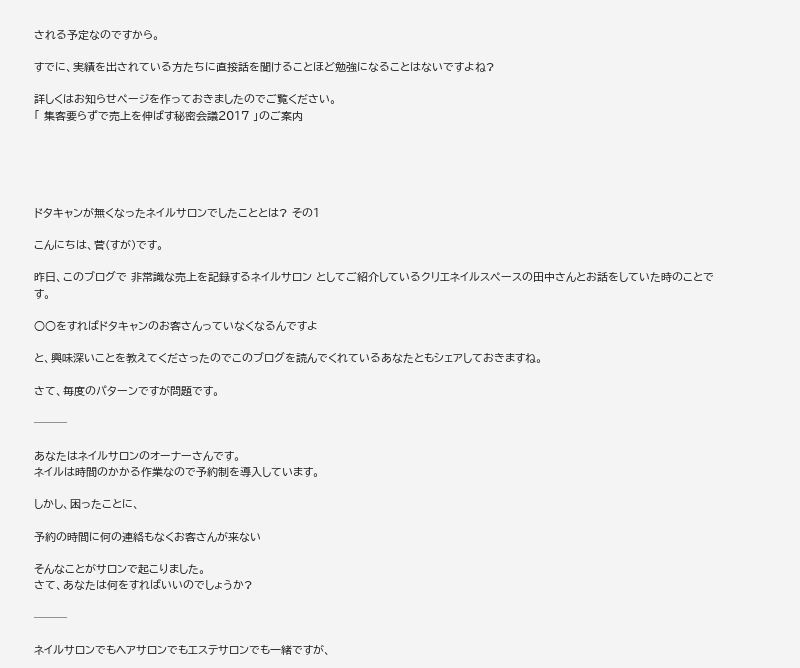される予定なのですから。

すでに、実績を出されている方たちに直接話を聞けることほど勉強になることはないですよね?

詳しくはお知らせページを作っておきましたのでご覧ください。
「 集客要らずで売上を伸ばす秘密会議2017 」のご案内





ドタキャンが無くなったネイルサロンでしたこととは? その1

こんにちは、菅(すが)です。

昨日、このブログで 非常識な売上を記録するネイルサロン としてご紹介しているクリエネイルスペースの田中さんとお話をしていた時のことです。

○○をすればドタキャンのお客さんっていなくなるんですよ

と、興味深いことを教えてくださったのでこのブログを読んでくれているあなたともシェアしておきますね。

さて、毎度のパターンですが問題です。

───

あなたはネイルサロンのオーナーさんです。
ネイルは時間のかかる作業なので予約制を導入しています。

しかし、困ったことに、

予約の時間に何の連絡もなくお客さんが来ない

そんなことがサロンで起こりました。
さて、あなたは何をすればいいのでしょうか?

───

ネイルサロンでもヘアサロンでもエステサロンでも一緒ですが、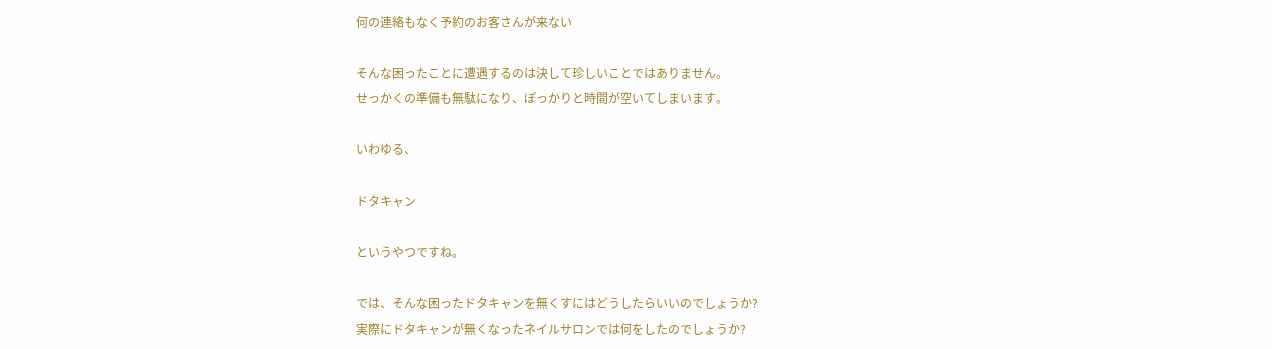何の連絡もなく予約のお客さんが来ない

そんな困ったことに遭遇するのは決して珍しいことではありません。
せっかくの準備も無駄になり、ぽっかりと時間が空いてしまいます。

いわゆる、

ドタキャン

というやつですね。

では、そんな困ったドタキャンを無くすにはどうしたらいいのでしょうか?
実際にドタキャンが無くなったネイルサロンでは何をしたのでしょうか?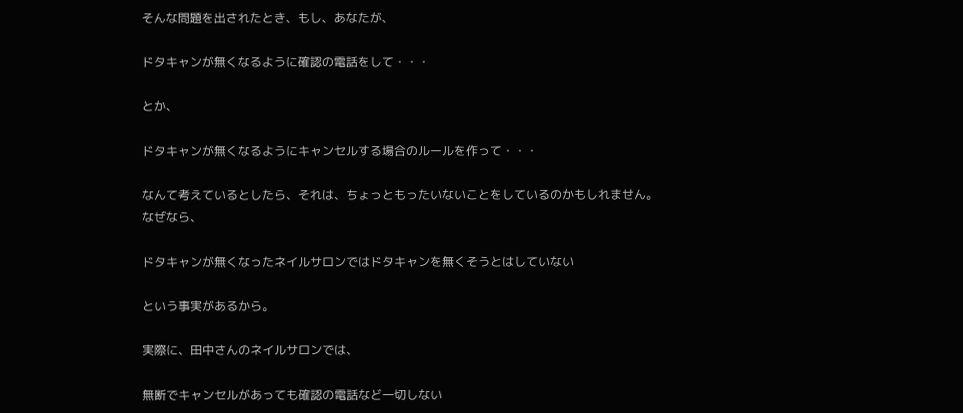そんな問題を出されたとき、もし、あなたが、

ドタキャンが無くなるように確認の電話をして・・・

とか、

ドタキャンが無くなるようにキャンセルする場合のルールを作って・・・

なんて考えているとしたら、それは、ちょっともったいないことをしているのかもしれません。
なぜなら、

ドタキャンが無くなったネイルサロンではドタキャンを無くそうとはしていない

という事実があるから。

実際に、田中さんのネイルサロンでは、

無断でキャンセルがあっても確認の電話など一切しない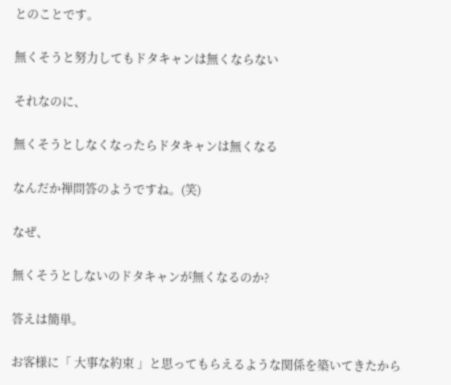とのことです。

無くそうと努力してもドタキャンは無くならない

それなのに、

無くそうとしなくなったらドタキャンは無くなる

なんだか禅問答のようですね。(笑)

なぜ、

無くそうとしないのドタキャンが無くなるのか?

答えは簡単。

お客様に「 大事な約束 」と思ってもらえるような関係を築いてきたから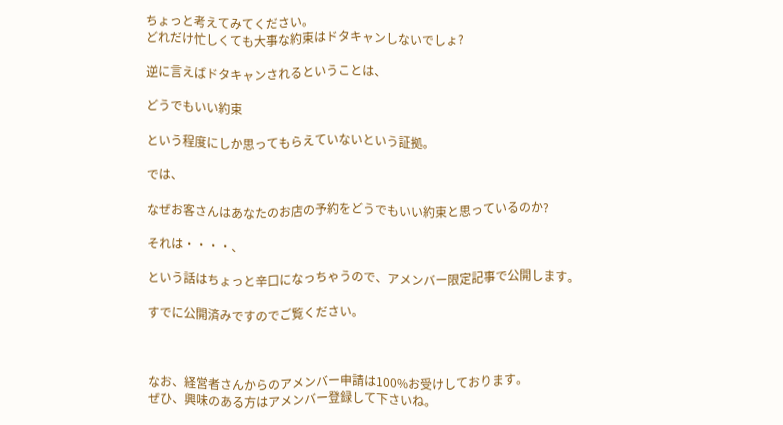ちょっと考えてみてください。
どれだけ忙しくても大事な約束はドタキャンしないでしょ?

逆に言えばドタキャンされるということは、

どうでもいい約束

という程度にしか思ってもらえていないという証拠。

では、

なぜお客さんはあなたのお店の予約をどうでもいい約束と思っているのか?

それは・・・・、

という話はちょっと辛口になっちゃうので、アメンバー限定記事で公開します。

すでに公開済みですのでご覧ください。



なお、経営者さんからのアメンバー申請は100%お受けしております。
ぜひ、興味のある方はアメンバー登録して下さいね。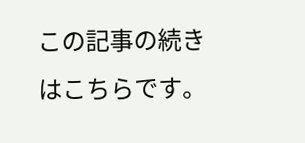この記事の続きはこちらです。